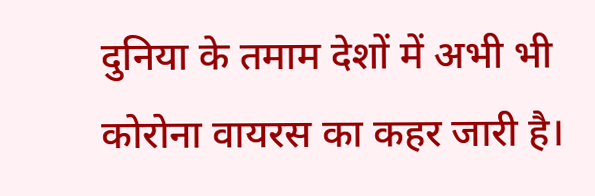दुनिया के तमाम देशों में अभी भी कोरोना वायरस का कहर जारी है।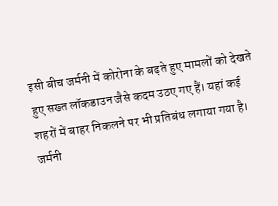इसी बीच जर्मनी में कोरोना के बढ़ते हुए मामलों को देखते हुए सख्‍त लॉकडाउन जैसे कदम उठए गए हैं। यहां कई शहरों में बाहर निकलने पर भी प्रतिबंध लगाया गया है। जर्मनी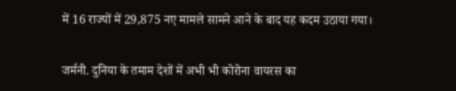में 16 राज्यों में 29,875 नए मामले सामने आने के बाद यह कदम उठाया गया।

जर्मनी. दुनिया के तमाम देशों में अभी भी कोरोना वायरस का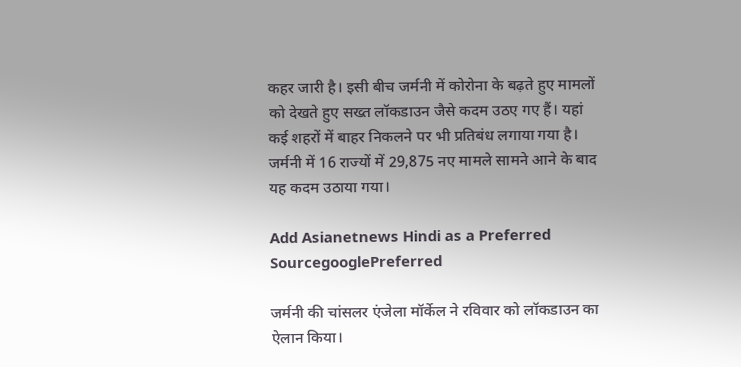कहर जारी है। इसी बीच जर्मनी में कोरोना के बढ़ते हुए मामलों को देखते हुए सख्‍त लॉकडाउन जैसे कदम उठए गए हैं। यहां कई शहरों में बाहर निकलने पर भी प्रतिबंध लगाया गया है। जर्मनी में 16 राज्यों में 29,875 नए मामले सामने आने के बाद यह कदम उठाया गया।

Add Asianetnews Hindi as a Preferred SourcegooglePreferred

जर्मनी की चांसलर एंजेला मॉर्केल ने रविवार को लॉकडाउन का ऐलान किया।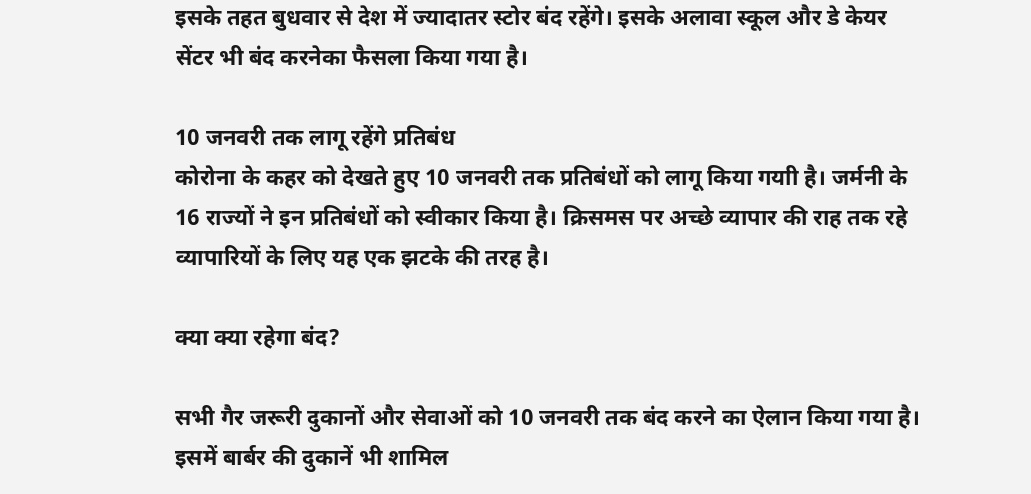इसके तहत बुधवार से देश में ज्यादातर स्टोर बंद रहेंगे। इसके अलावा स्कूल और डे केयर सेंटर भी बंद करनेका फैसला किया गया है।

10 जनवरी तक लागू रहेंगे प्रतिबंध
कोरोना के कहर को देखते हुए 10 जनवरी तक प्रतिबंधों को लागू किया गयाी है। जर्मनी के 16 राज्यों ने इन प्रतिबंधों को स्वीकार किया है। क्रिसमस पर अच्छे व्यापार की राह तक रहे व्यापारियों के लिए यह एक झटके की तरह है।

क्या क्या रहेगा बंद?

सभी गैर जरूरी दुकानों और सेवाओं को 10 जनवरी तक बंद करने का ऐलान किया गया है। इसमें बार्बर की दुकानें भी शामिल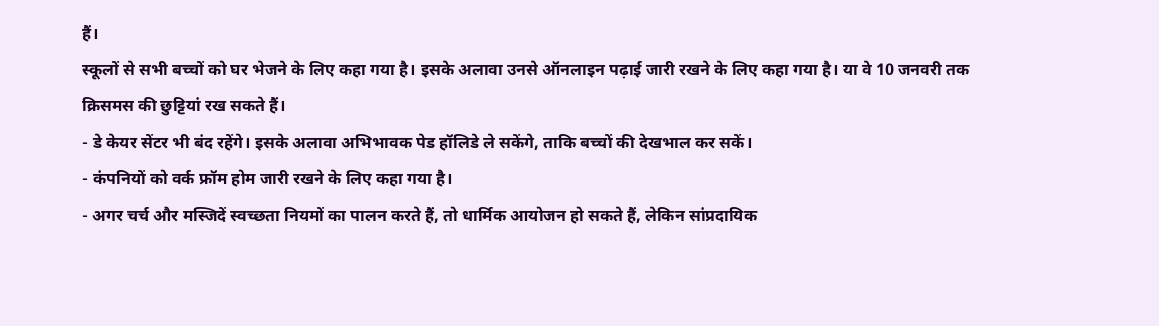हैं।
स्कूलों से सभी बच्चों को घर भेजने के लिए कहा गया है। इसके अलावा उनसे ऑनलाइन पढ़ाई जारी रखने के लिए कहा गया है। या वे 10 जनवरी तक क्रिसमस की छुट्टियां रख सकते हैं।
- डे केयर सेंटर भी बंद रहेंगे। इसके अलावा अभिभावक पेड हॉलिडे ले सकेंगे, ताकि बच्चों की देखभाल कर सकें।
- कंपनियों को वर्क फ्रॉम होम जारी रखने के लिए कहा गया है।
- अगर चर्च और मस्जिदें स्वच्छता नियमों का पालन करते हैं, तो धार्मिक आयोजन हो सकते हैं, लेकिन सांप्रदायिक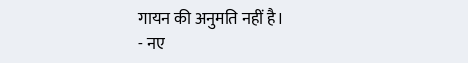गायन की अनुमति नहीं है।
- नए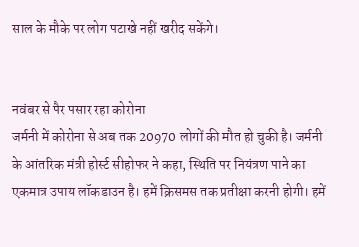साल के मौके पर लोग पटाखे नहीं खरीद सकेंगे।


नवंबर से पैर पसार रहा कोरोना
जर्मनी में कोरोना से अब तक 20970 लोगों की मौत हो चुकी है। जर्मनी के आंतरिक मंत्री होर्स्ट सीहोफर ने कहा, स्थिति पर नियंत्रण पाने का एकमात्र उपाय लॉकडाउन है। हमें क्रिसमस तक प्रतीक्षा करनी होगी। हमें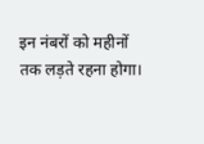इन नंबरों को महीनों तक लड़ते रहना होगा।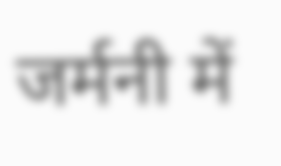जर्मनी में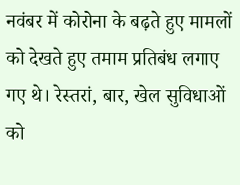नवंबर में कोरोना के बढ़ते हुए मामलों को देखते हुए तमाम प्रतिबंध लगाए गए थे। रेस्तरां, बार, खेल सुविधाओं को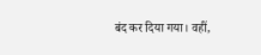बंद कर दिया गया। वहीं,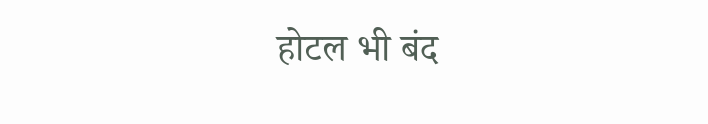होटल भी बंद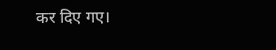कर दिए गए।